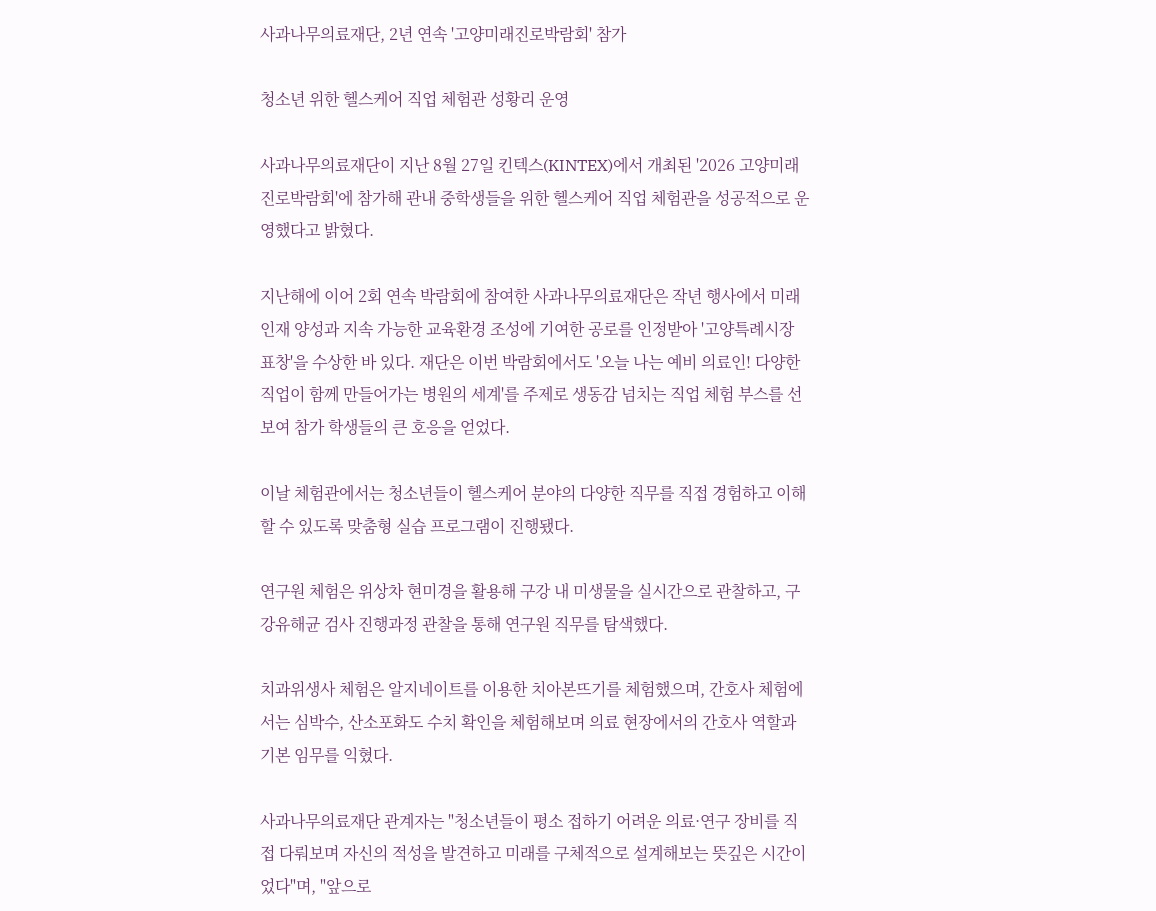사과나무의료재단, 2년 연속 '고양미래진로박람회' 참가

청소년 위한 헬스케어 직업 체험관 성황리 운영

사과나무의료재단이 지난 8월 27일 킨텍스(KINTEX)에서 개최된 '2026 고양미래진로박람회'에 참가해 관내 중학생들을 위한 헬스케어 직업 체험관을 성공적으로 운영했다고 밝혔다.

지난해에 이어 2회 연속 박람회에 참여한 사과나무의료재단은 작년 행사에서 미래 인재 양성과 지속 가능한 교육환경 조성에 기여한 공로를 인정받아 '고양특례시장 표창'을 수상한 바 있다. 재단은 이번 박람회에서도 '오늘 나는 예비 의료인! 다양한 직업이 함께 만들어가는 병원의 세계'를 주제로 생동감 넘치는 직업 체험 부스를 선보여 참가 학생들의 큰 호응을 얻었다.

이날 체험관에서는 청소년들이 헬스케어 분야의 다양한 직무를 직접 경험하고 이해할 수 있도록 맞춤형 실습 프로그램이 진행됐다.

연구원 체험은 위상차 현미경을 활용해 구강 내 미생물을 실시간으로 관찰하고, 구강유해균 검사 진행과정 관찰을 통해 연구원 직무를 탐색했다.

치과위생사 체험은 알지네이트를 이용한 치아본뜨기를 체험했으며, 간호사 체험에서는 심박수, 산소포화도 수치 확인을 체험해보며 의료 현장에서의 간호사 역할과 기본 임무를 익혔다.

사과나무의료재단 관계자는 "청소년들이 평소 접하기 어려운 의료·연구 장비를 직접 다뤄보며 자신의 적성을 발견하고 미래를 구체적으로 설계해보는 뜻깊은 시간이었다"며, "앞으로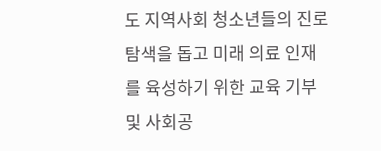도 지역사회 청소년들의 진로 탐색을 돕고 미래 의료 인재를 육성하기 위한 교육 기부 및 사회공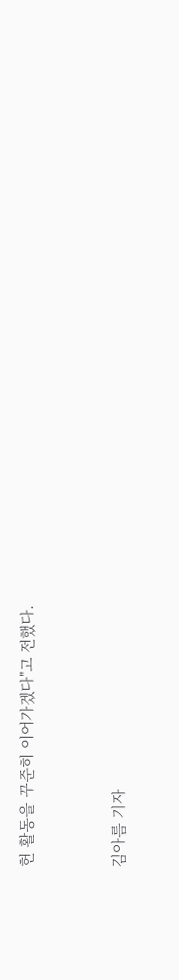헌 활동을 꾸준히 이어가겠다"고 전했다.


김아름 기자